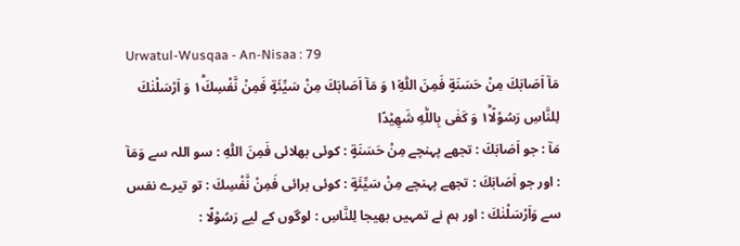Urwatul-Wusqaa - An-Nisaa : 79
مَاۤ اَصَابَكَ مِنْ حَسَنَةٍ فَمِنَ اللّٰهِ١٘ وَ مَاۤ اَصَابَكَ مِنْ سَیِّئَةٍ فَمِنْ نَّفْسِكَ١ؕ وَ اَرْسَلْنٰكَ لِلنَّاسِ رَسُوْلًا١ؕ وَ كَفٰى بِاللّٰهِ شَهِیْدًا
مَآ : جو اَصَابَكَ : تجھے پہنچے مِنْ حَسَنَةٍ : کوئی بھلائی فَمِنَ اللّٰهِ : سو اللہ سے وَمَآ : اور جو اَصَابَكَ : تجھے پہنچے مِنْ سَيِّئَةٍ : کوئی برائی فَمِنْ نَّفْسِكَ : تو تیرے نفس سے وَاَرْسَلْنٰكَ : اور ہم نے تمہیں بھیجا لِلنَّاسِ : لوگوں کے لیے رَسُوْلًا :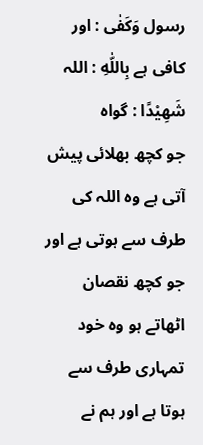رسول وَكَفٰى : اور کافی ہے بِاللّٰهِ : اللہ شَهِيْدًا : گواہ
جو کچھ بھلائی پیش آتی ہے وہ اللہ کی طرف سے ہوتی ہے اور جو کچھ نقصان اٹھاتے ہو وہ خود تمہاری طرف سے ہوتا ہے اور ہم نے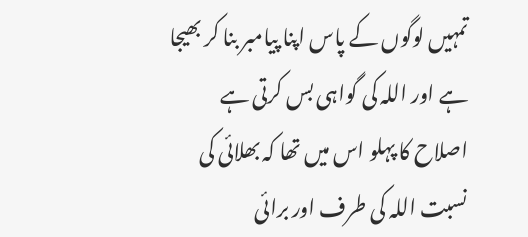تمہیں لوگوں کے پاس اپنا پیامبر بنا کر بھیجا ہے اور اللہ کی گواہی بس کرتی ہے
اصلاح کا پہلو اس میں تھا کہ بھلائی کی نسبت اللہ کی طرف اور برائی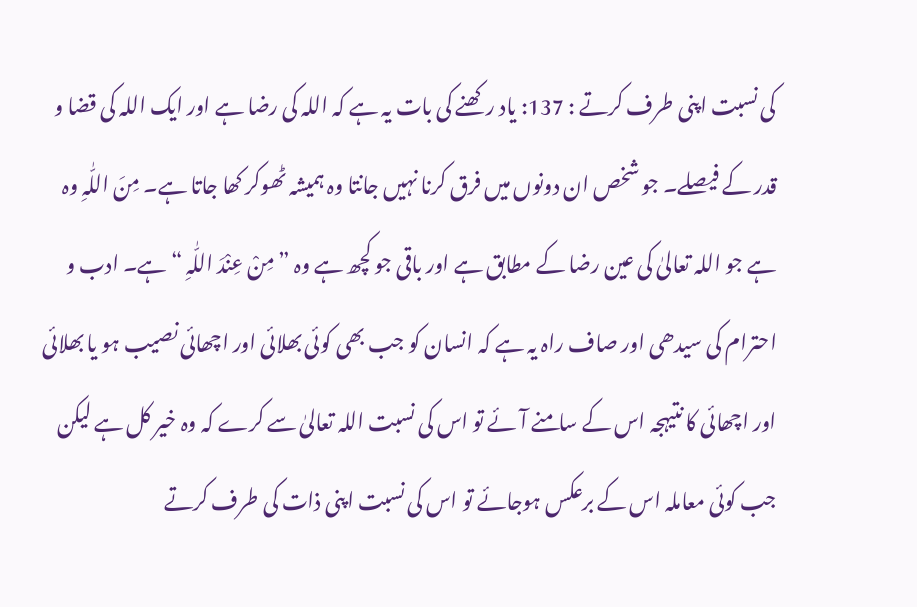کی نسبت اپنی طرف کرتے : 137: یاد رکھنے کی بات یہ ہے کہ اللہ کی رضا ہے اور ایک اللہ کی قضا و قدر کے فیصلے۔ جو شخص ان دونوں میں فرق کرنا نہیں جانتا وہ ہمیشہ ٹھوکر کھا جاتا ہے۔ مِنَ اللّٰہِ وہ ہے جو اللہ تعالیٰ کی عین رضا کے مطابق ہے اور باقی جو کچھ ہے وہ ” مِنْ عِنْدَ اللّٰہِ “ ہے۔ ادب و احترام کی سیدھی اور صاف راہ یہ ہے کہ انسان کو جب بھی کوئی بھلائی اور اچھائی نصیب ہو یا بھلائی اور اچھائی کا نتیہجہ اس کے سامنے آئے تو اس کی نسبت اللہ تعالیٰ سے کرے کہ وہ خیر کل ہے لیکن جب کوئی معاملہ اس کے برعکس ہوجائے تو اس کی نسبت اپنی ذات کی طرف کرتے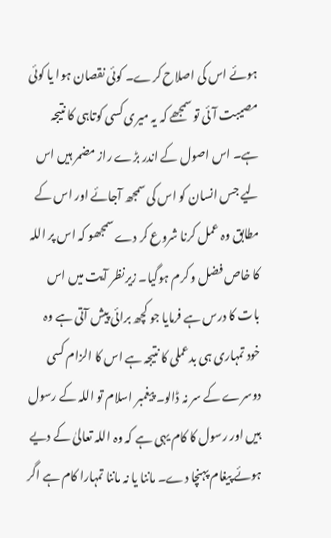ہوئے اس کی اصلاح کرے۔ کوئی نقصان ہوا یا کوئی مصیبت آئی تو سمجھے کہ یہ میری کسی کوتاہی کا نتیجہ ہے۔ اس اصول کے اندر بڑے راز مضمر ہیں اس لیے جس انسان کو اس کی سمجھ آجائے اور اس کے مطابق وہ عمل کرنا شروع کر دے سمجھو کہ اس پر اللہ کا خاص فضل و کرم ہوگیا۔ زیرنظر آیت میں اس بات کا درس ہے فرمایا جو کچھ برائی پیش آتی ہے وہ خود تمہاری ہی بدعملی کا نتیجہ ہے اس کا الزام کسی دوسرے کے سر نہ ڈالو۔ پیغمبر اسلام تو اللہ کے رسول ہیں اور رسول کا کام یہی ہے کہ وہ اللہ تعالیٰ کے دیے ہوئے پیغام پہنچا دے۔ ماننا یا نہ ماننا تمہارا کام ہے اگر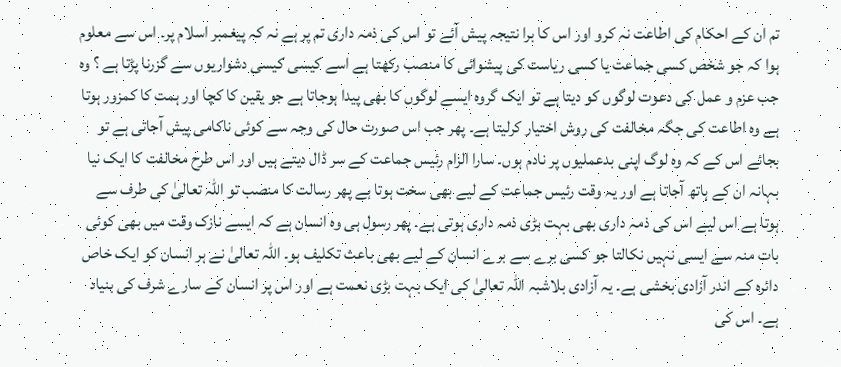تم ان کے احکام کی اطاعت نہ کرو اور اس کا برا نتیجہ پیش آئے تو اس کی ذمہ داری تم پر ہے نہ کہ پیغمبر اسلام پر۔ اس سے معلوم ہوا کہ جو شخص کسی جماعت یا کسی ریاست کی پیشوائی کا منصب رکھتا ہے اسے کیسی کیسی دشواریوں سے گزرنا پڑتا ہے ؟ وہ جب عزم و عمل کی دعوت لوگوں کو دیتا ہے تو ایک گروہ ایسے لوگوں کا بھی پیدا ہوجاتا ہے جو یقین کا کچا اور ہمت کا کمزور ہوتا ہے وہ اطاعت کی جگہ مخالفت کی روش اختیار کرلیتا ہے۔ پھر جب اس صورت حال کی وجہ سے کوئی ناکامی پیش آجاتی ہے تو بجائے اس کے کہ وہ لوگ اپنی بدعملیوں پر نادم ہوں۔ سارا الزام رئیس جماعت کے سر ڈال دیتے ہیں اور اس طرح مخالفت کا ایک نیا بہانہ ان کے ہاتھ آجاتا ہے اور یہ وقت رئیس جماعت کے لیے بھی سخت ہوتا ہے پھر رسالت کا منصب تو اللہ تعالیٰ کی طرف سے ہوتا ہے اس لیے اس کی ذمہ داری بھی بہت بڑی ذمہ داری ہوتی ہے۔ پھر رسول ہی وہ انسان ہے کہ ایسے نازک وقت میں بھی کوئی بات منہ سے ایسی نہیں نکالتا جو کسی برے سے برے انسان کے لیے بھی باعث تکلیف ہو۔ اللہ تعالیٰ نے ہر انسان کو ایک خاص دائرہ کے اندر آزادی بخشی ہے۔ یہ آزادی بلاشبہ اللہ تعالیٰ کی ایک بہت بڑی نعمت ہے اور اس پر انسان کے سارے شرف کی بنیاد ہے۔ اس کی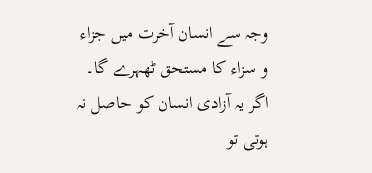وجہ سے انسان آخرت میں جزاء و سزاء کا مستحق ٹھہرے گا۔ اگر یہ آزادی انسان کو حاصل نہ ہوتی تو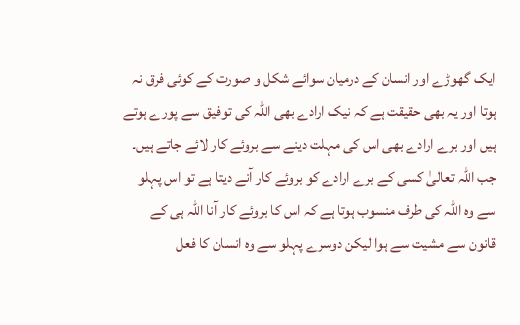ایک گھوڑے اور انسان کے درمیان سوائے شکل و صورت کے کوئی فرق نہ ہوتا اور یہ بھی حقیقت ہے کہ نیک ارادے بھی اللہ کی توفیق سے پورے ہوتے ہیں اور برے ارادے بھی اس کی مہلت دینے سے بروئے کار لائے جاتے ہیں۔ جب اللہ تعالیٰ کسی کے برے ارادے کو بروئے کار آنے دیتا ہے تو اس پہلو سے وہ اللہ کی طرف منسوب ہوتا ہے کہ اس کا بروئے کار آنا اللہ ہی کے قانون سے مشیت سے ہوا لیکن دوسرے پہلو سے وہ انسان کا فعل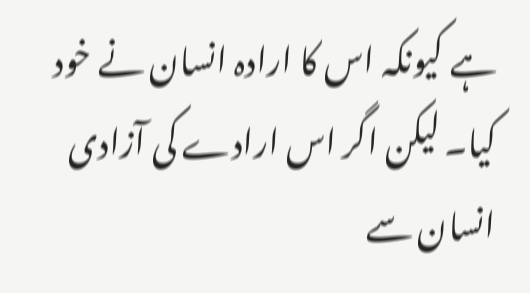ہے کیونکہ اس کا ارادہ انسان نے خود کیا۔ لیکن اگر اس ارادے کی آزادی انسان سے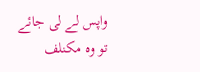واپس لے لی جائے تو وہ مکنلف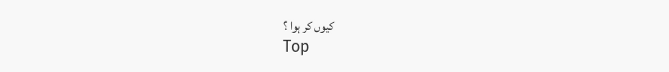کیوں کر ہوا ؟
Top